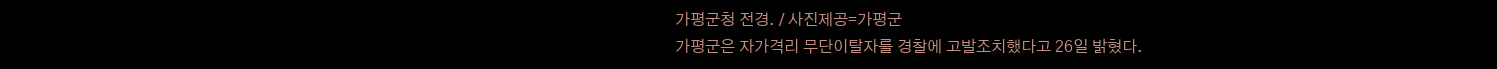가평군청 전경. / 사진제공=가평군
가평군은 자가격리 무단이탈자를 경찰에 고발조치했다고 26일 밝혔다.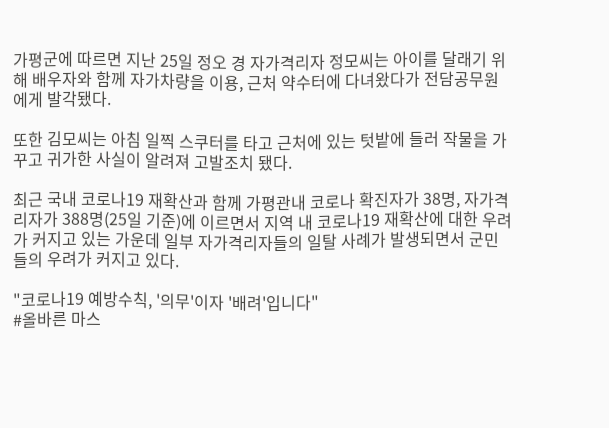가평군에 따르면 지난 25일 정오 경 자가격리자 정모씨는 아이를 달래기 위해 배우자와 함께 자가차량을 이용, 근처 약수터에 다녀왔다가 전담공무원에게 발각됐다.

또한 김모씨는 아침 일찍 스쿠터를 타고 근처에 있는 텃밭에 들러 작물을 가꾸고 귀가한 사실이 알려져 고발조치 됐다.

최근 국내 코로나19 재확산과 함께 가평관내 코로나 확진자가 38명, 자가격리자가 388명(25일 기준)에 이르면서 지역 내 코로나19 재확산에 대한 우려가 커지고 있는 가운데 일부 자가격리자들의 일탈 사례가 발생되면서 군민들의 우려가 커지고 있다.

"코로나19 예방수칙, '의무'이자 '배려'입니다"
#올바른 마스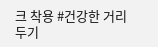크 착용 #건강한 거리두기